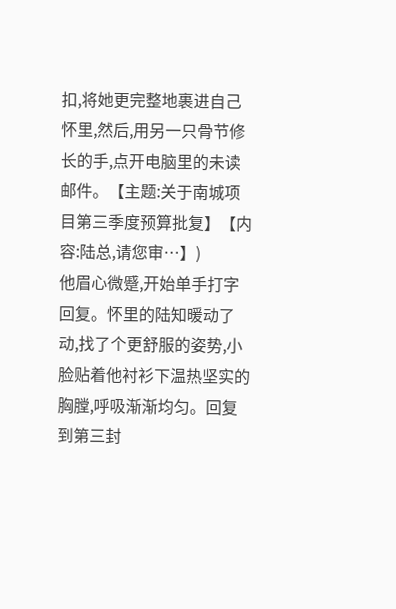扣,将她更完整地裹进自己怀里,然后,用另一只骨节修长的手,点开电脑里的未读邮件。【主题:关于南城项目第三季度预算批复】【内容:陆总,请您审…】)
他眉心微蹙,开始单手打字回复。怀里的陆知暖动了动,找了个更舒服的姿势,小脸贴着他衬衫下温热坚实的胸膛,呼吸渐渐均匀。回复到第三封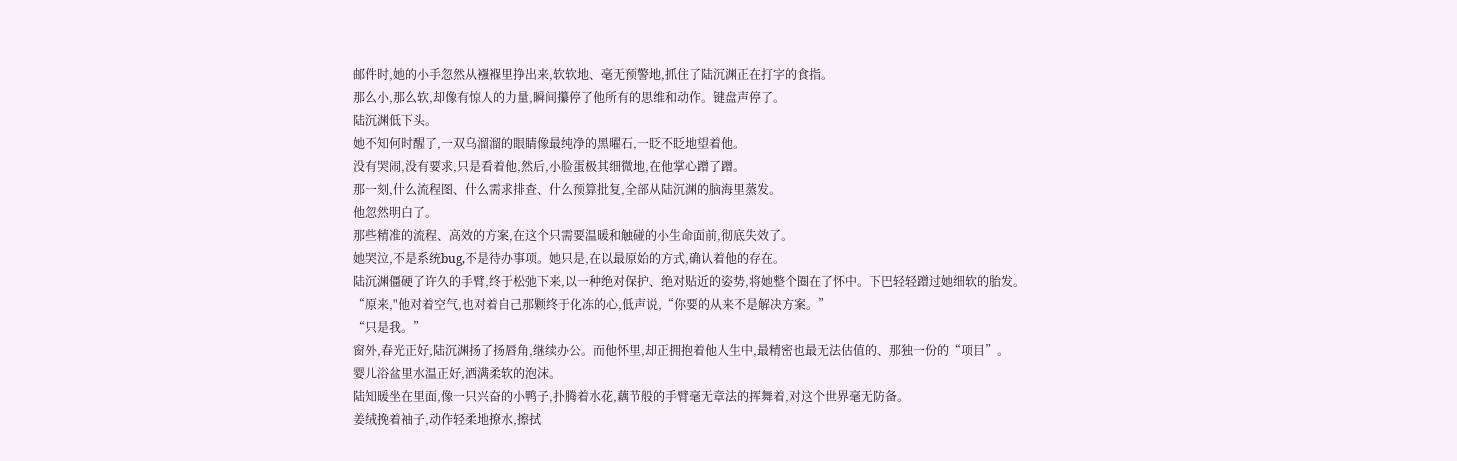邮件时,她的小手忽然从襁褓里挣出来,软软地、毫无预警地,抓住了陆沉渊正在打字的食指。
那么小,那么软,却像有惊人的力量,瞬间攥停了他所有的思维和动作。键盘声停了。
陆沉渊低下头。
她不知何时醒了,一双乌溜溜的眼睛像最纯净的黑曜石,一眨不眨地望着他。
没有哭闹,没有要求,只是看着他,然后,小脸蛋极其细微地,在他掌心蹭了蹭。
那一刻,什么流程图、什么需求排查、什么预算批复,全部从陆沉渊的脑海里蒸发。
他忽然明白了。
那些精准的流程、高效的方案,在这个只需要温暖和触碰的小生命面前,彻底失效了。
她哭泣,不是系统bug,不是待办事项。她只是,在以最原始的方式,确认着他的存在。
陆沉渊僵硬了许久的手臂,终于松弛下来,以一种绝对保护、绝对贴近的姿势,将她整个圈在了怀中。下巴轻轻蹭过她细软的胎发。“原来,"他对着空气,也对着自己那颗终于化冻的心,低声说,“你要的从来不是解决方案。”
“只是我。”
窗外,春光正好,陆沉渊扬了扬唇角,继续办公。而他怀里,却正拥抱着他人生中,最精密也最无法估值的、那独一份的“项目”。
婴儿浴盆里水温正好,洒满柔软的泡沫。
陆知暖坐在里面,像一只兴奋的小鸭子,扑腾着水花,藕节般的手臂毫无章法的挥舞着,对这个世界毫无防备。
姜绒挽着袖子,动作轻柔地撩水,擦拭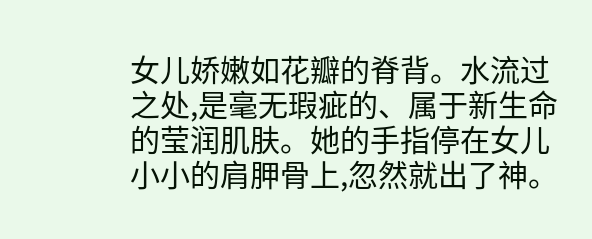女儿娇嫩如花瓣的脊背。水流过之处,是毫无瑕疵的、属于新生命的莹润肌肤。她的手指停在女儿小小的肩胛骨上,忽然就出了神。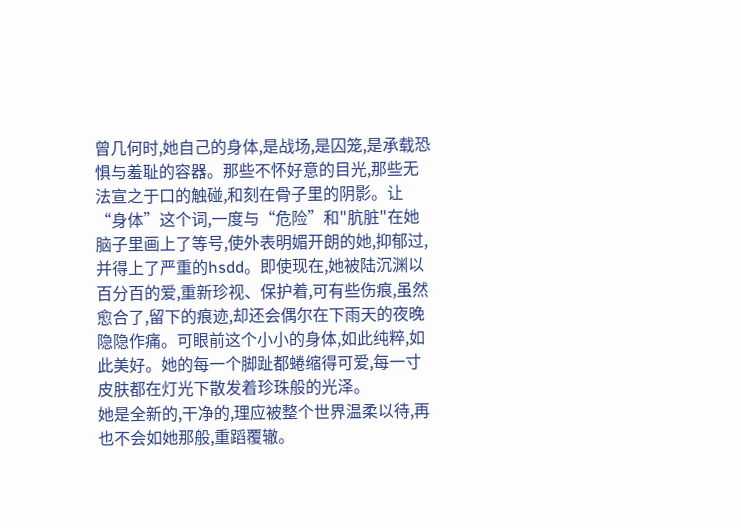曾几何时,她自己的身体,是战场,是囚笼,是承载恐惧与羞耻的容器。那些不怀好意的目光,那些无法宣之于口的触碰,和刻在骨子里的阴影。让“身体”这个词,一度与“危险”和"肮脏"在她脑子里画上了等号,使外表明媚开朗的她,抑郁过,并得上了严重的hsdd。即使现在,她被陆沉渊以百分百的爱,重新珍视、保护着,可有些伤痕,虽然愈合了,留下的痕迹,却还会偶尔在下雨天的夜晚隐隐作痛。可眼前这个小小的身体,如此纯粹,如此美好。她的每一个脚趾都蜷缩得可爱,每一寸皮肤都在灯光下散发着珍珠般的光泽。
她是全新的,干净的,理应被整个世界温柔以待,再也不会如她那般,重蹈覆辙。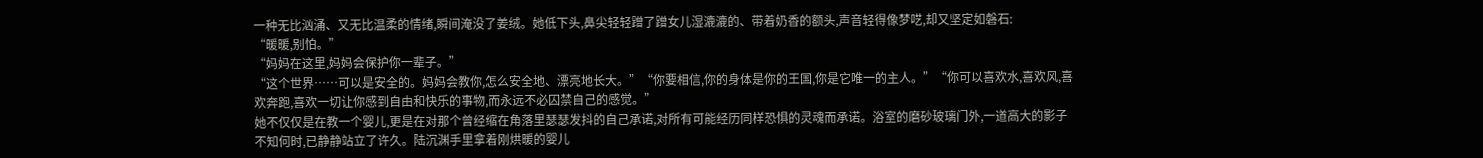一种无比汹涌、又无比温柔的情绪,瞬间淹没了姜绒。她低下头,鼻尖轻轻蹭了蹭女儿湿漉漉的、带着奶香的额头,声音轻得像梦呓,却又坚定如磐石:
“暖暖,别怕。”
“妈妈在这里,妈妈会保护你一辈子。”
“这个世界……可以是安全的。妈妈会教你,怎么安全地、漂亮地长大。”“你要相信,你的身体是你的王国,你是它唯一的主人。”“你可以喜欢水,喜欢风,喜欢奔跑,喜欢一切让你感到自由和快乐的事物,而永远不必囚禁自己的感觉。”
她不仅仅是在教一个婴儿,更是在对那个曾经缩在角落里瑟瑟发抖的自己承诺,对所有可能经历同样恐惧的灵魂而承诺。浴室的磨砂玻璃门外,一道高大的影子不知何时,已静静站立了许久。陆沉渊手里拿着刚烘暖的婴儿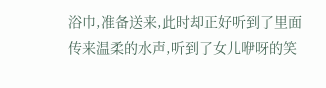浴巾,准备送来,此时却正好听到了里面传来温柔的水声,听到了女儿咿呀的笑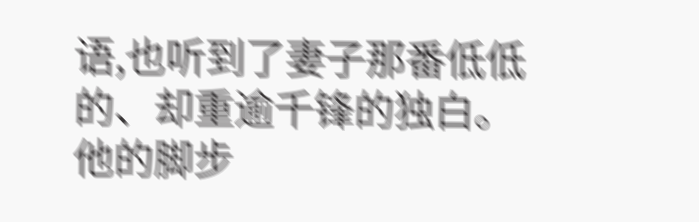语,也听到了妻子那番低低的、却重逾千锋的独白。
他的脚步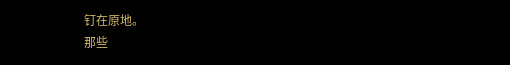钉在原地。
那些